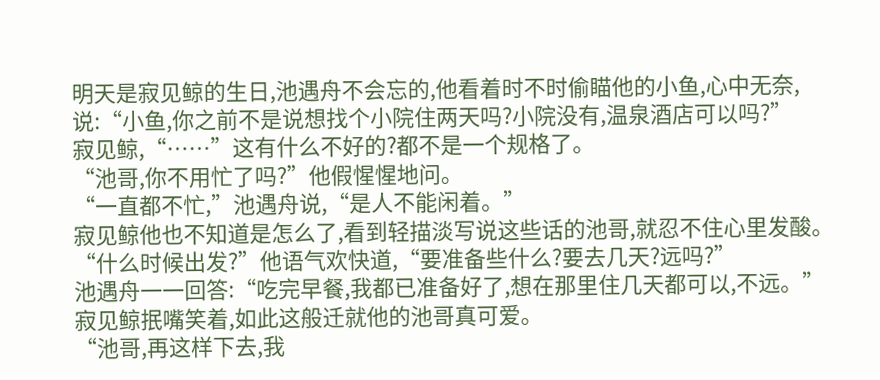明天是寂见鲸的生日,池遇舟不会忘的,他看着时不时偷瞄他的小鱼,心中无奈,说:“小鱼,你之前不是说想找个小院住两天吗?小院没有,温泉酒店可以吗?”
寂见鲸,“……”这有什么不好的?都不是一个规格了。
“池哥,你不用忙了吗?”他假惺惺地问。
“一直都不忙,”池遇舟说,“是人不能闲着。”
寂见鲸他也不知道是怎么了,看到轻描淡写说这些话的池哥,就忍不住心里发酸。
“什么时候出发?”他语气欢快道,“要准备些什么?要去几天?远吗?”
池遇舟一一回答:“吃完早餐,我都已准备好了,想在那里住几天都可以,不远。”
寂见鲸抿嘴笑着,如此这般迁就他的池哥真可爱。
“池哥,再这样下去,我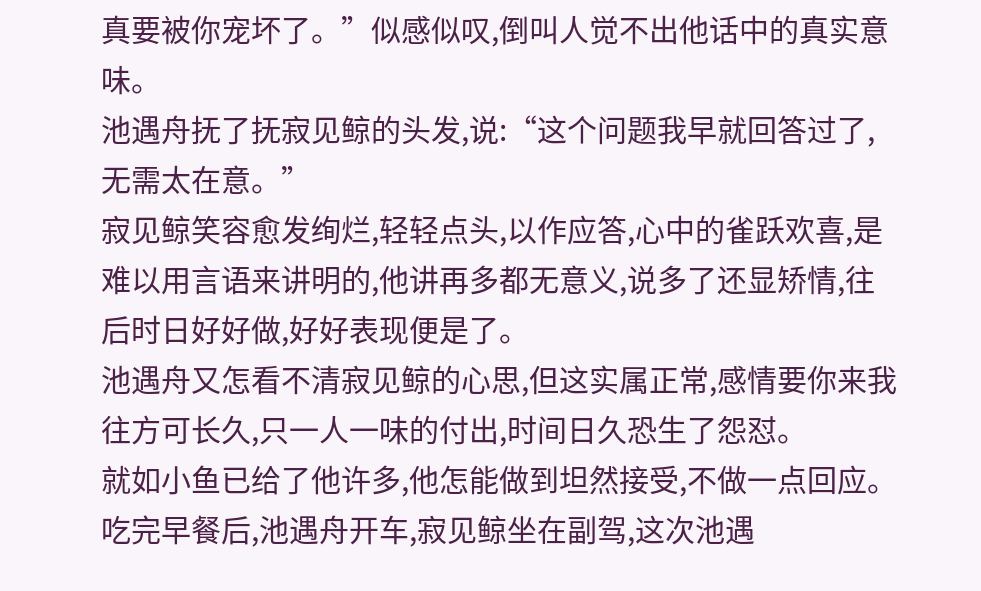真要被你宠坏了。”似感似叹,倒叫人觉不出他话中的真实意味。
池遇舟抚了抚寂见鲸的头发,说:“这个问题我早就回答过了,无需太在意。”
寂见鲸笑容愈发绚烂,轻轻点头,以作应答,心中的雀跃欢喜,是难以用言语来讲明的,他讲再多都无意义,说多了还显矫情,往后时日好好做,好好表现便是了。
池遇舟又怎看不清寂见鲸的心思,但这实属正常,感情要你来我往方可长久,只一人一味的付出,时间日久恐生了怨怼。
就如小鱼已给了他许多,他怎能做到坦然接受,不做一点回应。
吃完早餐后,池遇舟开车,寂见鲸坐在副驾,这次池遇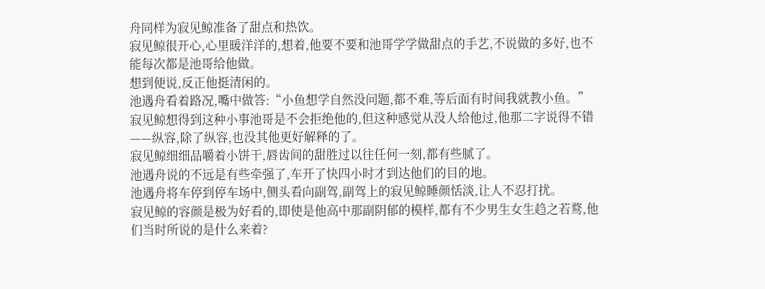舟同样为寂见鲸准备了甜点和热饮。
寂见鲸很开心,心里暖洋洋的,想着,他要不要和池哥学学做甜点的手艺,不说做的多好,也不能每次都是池哥给他做。
想到便说,反正他挺清闲的。
池遇舟看着路况,嘴中做答:“小鱼想学自然没问题,都不难,等后面有时间我就教小鱼。”
寂见鲸想得到这种小事池哥是不会拒绝他的,但这种感觉从没人给他过,他那二字说得不错——纵容,除了纵容,也没其他更好解释的了。
寂见鲸细细品嚼着小饼干,唇齿间的甜胜过以往任何一刻,都有些腻了。
池遇舟说的不远是有些牵强了,车开了快四小时才到达他们的目的地。
池遇舟将车停到停车场中,侧头看向副驾,副驾上的寂见鲸睡颜恬淡,让人不忍打扰。
寂见鲸的容颜是极为好看的,即使是他高中那副阴郁的模样,都有不少男生女生趋之若鹜,他们当时所说的是什么来着?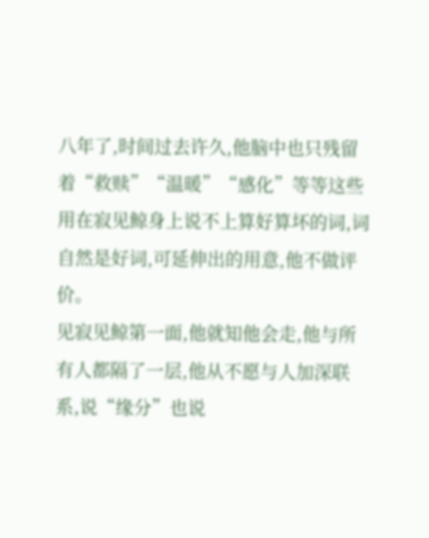八年了,时间过去许久,他脑中也只残留着“救赎”“温暖”“感化”等等这些用在寂见鲸身上说不上算好算坏的词,词自然是好词,可延伸出的用意,他不做评价。
见寂见鲸第一面,他就知他会走,他与所有人都隔了一层,他从不愿与人加深联系,说“缘分”也说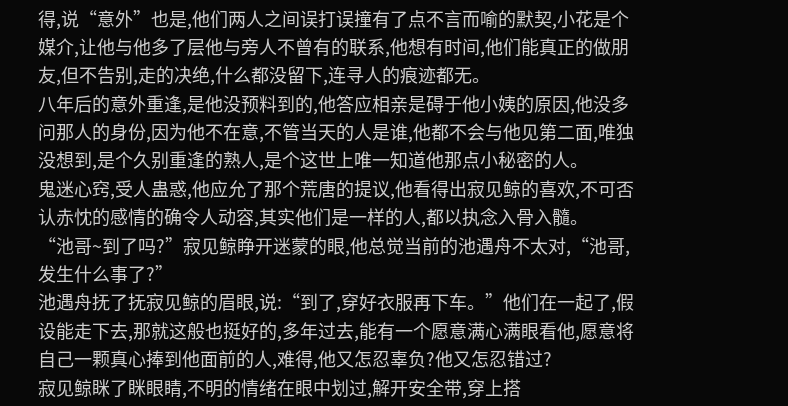得,说“意外”也是,他们两人之间误打误撞有了点不言而喻的默契,小花是个媒介,让他与他多了层他与旁人不曾有的联系,他想有时间,他们能真正的做朋友,但不告别,走的决绝,什么都没留下,连寻人的痕迹都无。
八年后的意外重逢,是他没预料到的,他答应相亲是碍于他小姨的原因,他没多问那人的身份,因为他不在意,不管当天的人是谁,他都不会与他见第二面,唯独没想到,是个久别重逢的熟人,是个这世上唯一知道他那点小秘密的人。
鬼迷心窍,受人蛊惑,他应允了那个荒唐的提议,他看得出寂见鲸的喜欢,不可否认赤忱的感情的确令人动容,其实他们是一样的人,都以执念入骨入髓。
“池哥~到了吗?”寂见鲸睁开迷蒙的眼,他总觉当前的池遇舟不太对,“池哥,发生什么事了?”
池遇舟抚了抚寂见鲸的眉眼,说:“到了,穿好衣服再下车。”他们在一起了,假设能走下去,那就这般也挺好的,多年过去,能有一个愿意满心满眼看他,愿意将自己一颗真心捧到他面前的人,难得,他又怎忍辜负?他又怎忍错过?
寂见鲸眯了眯眼睛,不明的情绪在眼中划过,解开安全带,穿上搭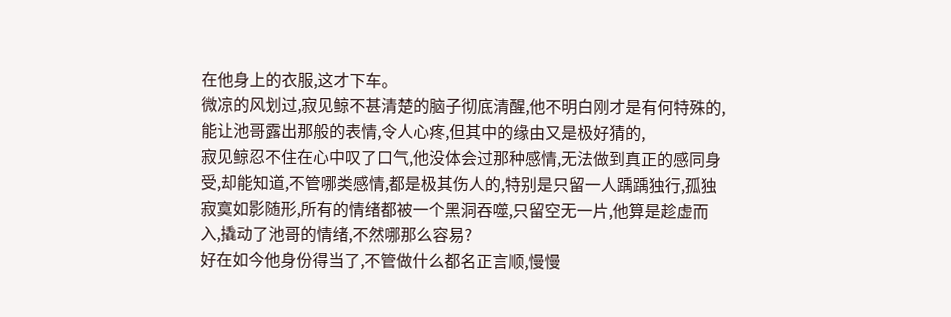在他身上的衣服,这才下车。
微凉的风划过,寂见鲸不甚清楚的脑子彻底清醒,他不明白刚才是有何特殊的,能让池哥露出那般的表情,令人心疼,但其中的缘由又是极好猜的,
寂见鲸忍不住在心中叹了口气,他没体会过那种感情,无法做到真正的感同身受,却能知道,不管哪类感情,都是极其伤人的,特别是只留一人踽踽独行,孤独寂寞如影随形,所有的情绪都被一个黑洞吞噬,只留空无一片,他算是趁虚而入,撬动了池哥的情绪,不然哪那么容易?
好在如今他身份得当了,不管做什么都名正言顺,慢慢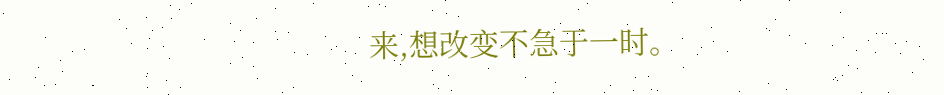来,想改变不急于一时。